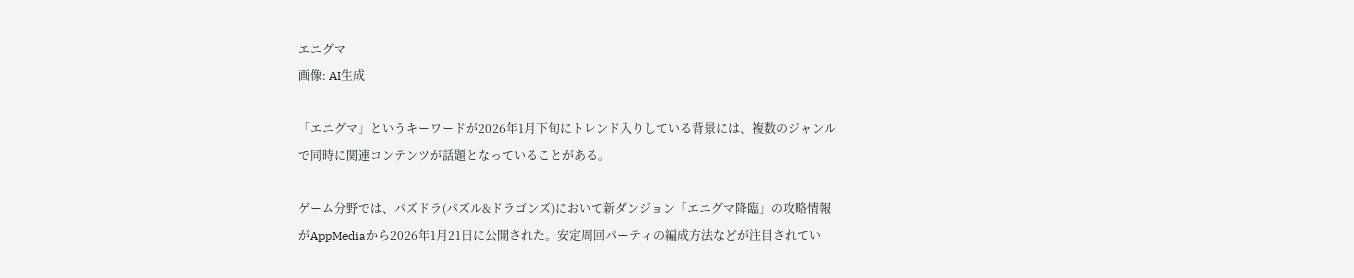エニグマ
画像: AI生成

「エニグマ」というキーワードが2026年1月下旬にトレンド入りしている背景には、複数のジャンルで同時に関連コンテンツが話題となっていることがある。

ゲーム分野では、パズドラ(パズル&ドラゴンズ)において新ダンジョン「エニグマ降臨」の攻略情報がAppMediaから2026年1月21日に公開された。安定周回パーティの編成方法などが注目されてい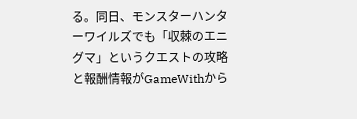る。同日、モンスターハンターワイルズでも「収棘のエニグマ」というクエストの攻略と報酬情報がGameWithから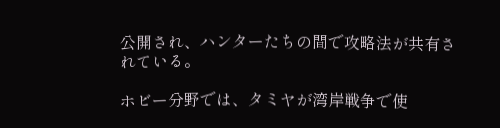公開され、ハンターたちの間で攻略法が共有されている。

ホビー分野では、タミヤが湾岸戦争で使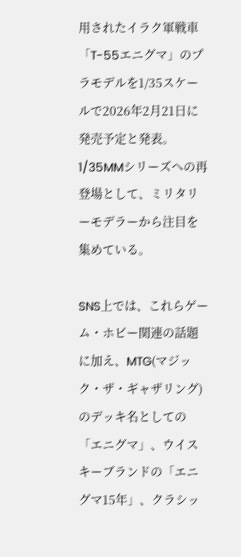用されたイラク軍戦車「T-55エニグマ」のプラモデルを1/35スケールで2026年2月21日に発売予定と発表。1/35MMシリーズへの再登場として、ミリタリーモデラーから注目を集めている。

SNS上では、これらゲーム・ホビー関連の話題に加え、MTG(マジック・ザ・ギャザリング)のデッキ名としての「エニグマ」、ウイスキーブランドの「エニグマ15年」、クラシッ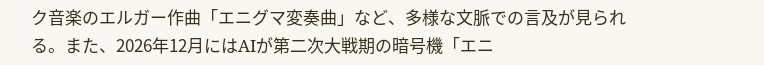ク音楽のエルガー作曲「エニグマ変奏曲」など、多様な文脈での言及が見られる。また、2026年12月にはAIが第二次大戦期の暗号機「エニ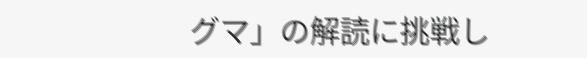グマ」の解読に挑戦し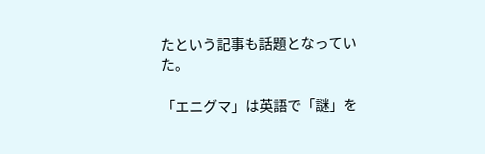たという記事も話題となっていた。

「エニグマ」は英語で「謎」を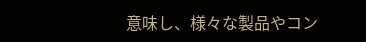意味し、様々な製品やコン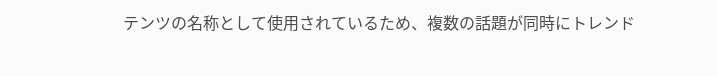テンツの名称として使用されているため、複数の話題が同時にトレンド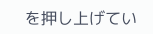を押し上げてい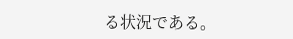る状況である。